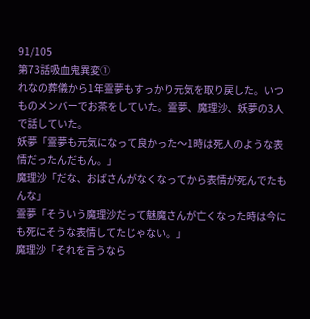91/105
第73話吸血鬼異変①
れなの葬儀から1年霊夢もすっかり元気を取り戻した。いつものメンバーでお茶をしていた。霊夢、魔理沙、妖夢の3人で話していた。
妖夢「霊夢も元気になって良かった〜1時は死人のような表情だったんだもん。」
魔理沙「だな、おばさんがなくなってから表情が死んでたもんな」
霊夢「そういう魔理沙だって魅魔さんが亡くなった時は今にも死にそうな表情してたじゃない。」
魔理沙「それを言うなら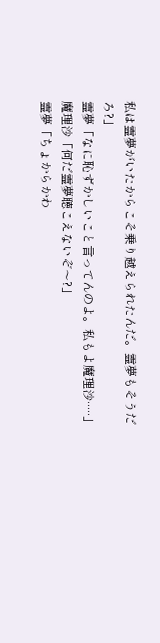私は霊夢がいたからこそ乗り越えられたんだ。霊夢もそうだろ?」
霊夢「なに恥ずかしいこと言ってんのよ。私もよ魔理沙·····」
魔理沙「何だ霊夢聴こえないぞ〜?」
霊夢「ちょからかわ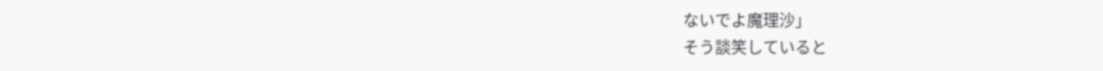ないでよ魔理沙」
そう談笑していると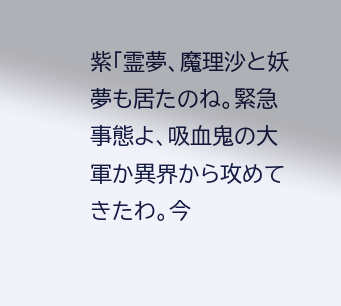紫「霊夢、魔理沙と妖夢も居たのね。緊急事態よ、吸血鬼の大軍か異界から攻めてきたわ。今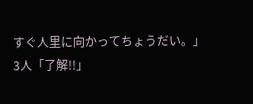すぐ人里に向かってちょうだい。」
3人「了解!!」